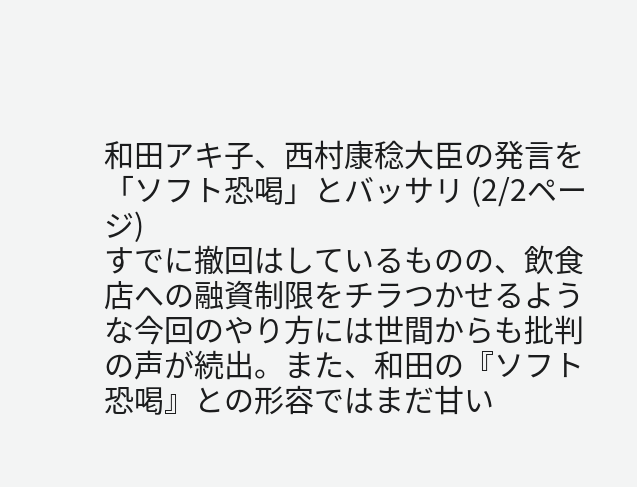和田アキ子、西村康稔大臣の発言を「ソフト恐喝」とバッサリ (2/2ページ)
すでに撤回はしているものの、飲食店への融資制限をチラつかせるような今回のやり方には世間からも批判の声が続出。また、和田の『ソフト恐喝』との形容ではまだ甘い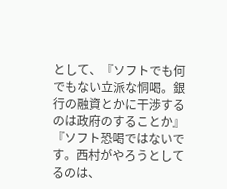として、『ソフトでも何でもない立派な恫喝。銀行の融資とかに干渉するのは政府のすることか』『ソフト恐喝ではないです。西村がやろうとしてるのは、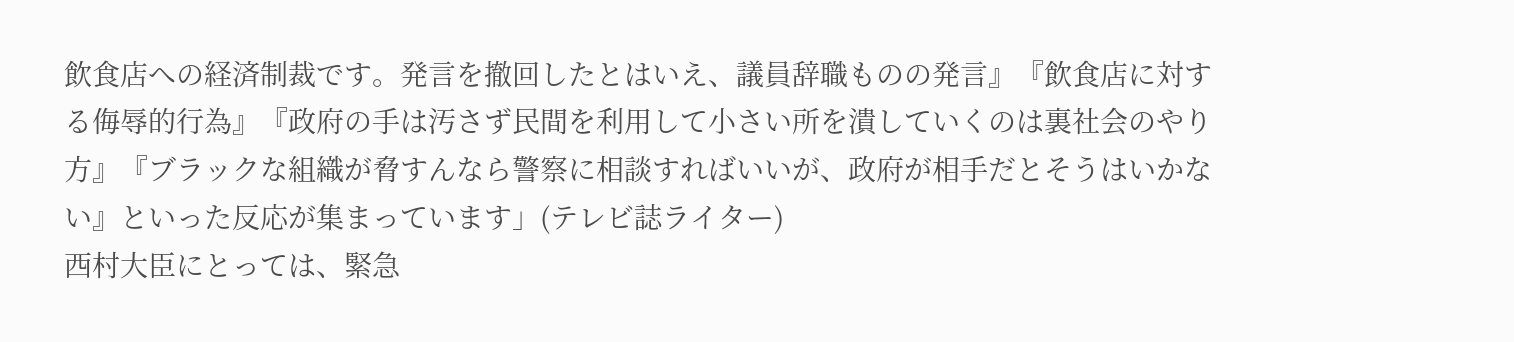飲食店への経済制裁です。発言を撤回したとはいえ、議員辞職ものの発言』『飲食店に対する侮辱的行為』『政府の手は汚さず民間を利用して小さい所を潰していくのは裏社会のやり方』『ブラックな組織が脅すんなら警察に相談すればいいが、政府が相手だとそうはいかない』といった反応が集まっています」(テレビ誌ライター)
西村大臣にとっては、緊急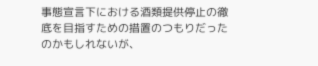事態宣言下における酒類提供停止の徹底を目指すための措置のつもりだったのかもしれないが、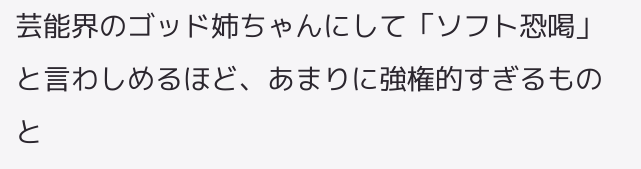芸能界のゴッド姉ちゃんにして「ソフト恐喝」と言わしめるほど、あまりに強権的すぎるものと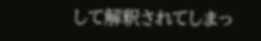して解釈されてしまっ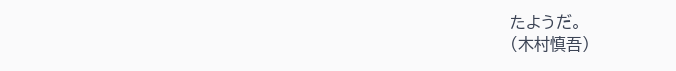たようだ。
(木村慎吾)